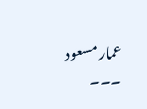عمار مسعود
۔۔۔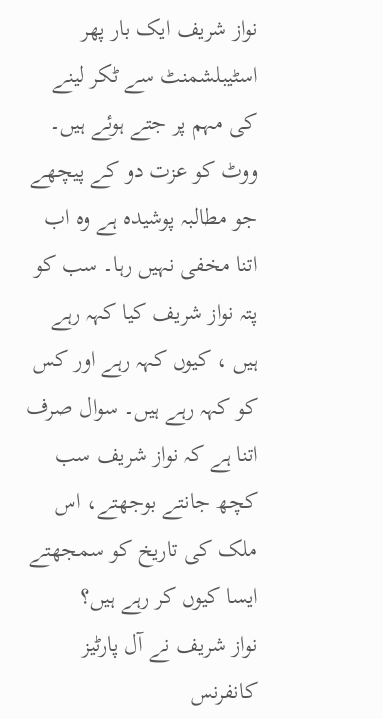نواز شریف ایک بار پھر اسٹیبلشمنٹ سے ٹکر لینے کی مہم پر جتے ہوئے ہیں۔ ووٹ کو عزت دو کے پیچھے جو مطالبہ پوشیدہ ہے وہ اب اتنا مخفی نہیں رہا۔ سب کو پتہ نواز شریف کیا کہہ رہے ہیں ، کیوں کہہ رہے اور کس کو کہہ رہے ہیں۔ سوال صرف اتنا ہے کہ نواز شریف سب کچھ جانتے بوجھتے، اس ملک کی تاریخ کو سمجھتے ایسا کیوں کر رہے ہیں؟
نواز شریف نے آل پارٹیز کانفرنس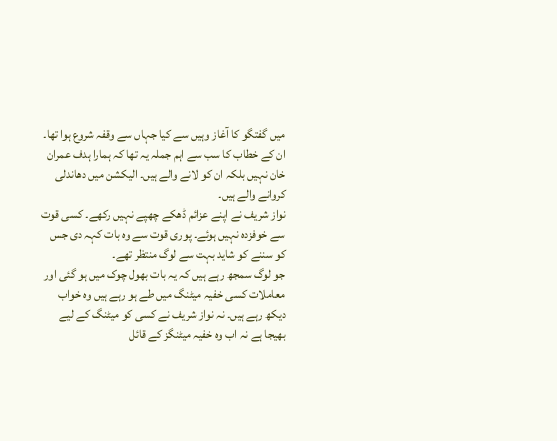میں گفتگو کا آغاز وہیں سے کیا جہاں سے وقفہ شروع ہوا تھا۔ ان کے خطاب کا سب سے اہم جملہ یہ تھا کہ ہمارا ہدف عمران خان نہیں بلکہ ان کو لانے والے ہیں۔ الیکشن میں دھاندلی کروانے والے ہیں۔
نواز شریف نے اپنے عزائم ڈھکے چھپے نہیں رکھے۔ کسی قوت سے خوفزدہ نہیں ہوئے۔ پوری قوت سے وہ بات کہہ دی جس کو سننے کو شاید بہت سے لوگ منتظر تھے۔
جو لوگ سمجھ رہے ہیں کہ یہ بات بھول چوک میں ہو گئی اور معاملات کسی خفیہ میٹنگ میں طے ہو رہے ہیں وہ خواب دیکھ رہے ہیں۔ نہ نواز شریف نے کسی کو میٹنگ کے لیے بھیجا ہے نہ اب وہ خفیہ میٹنگز کے قائل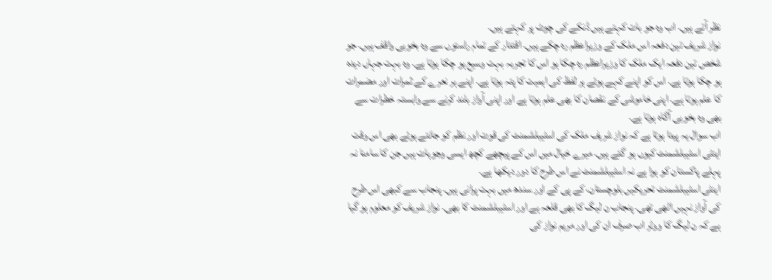نظر آتے ہیں۔ اب وہ جو بات کہتے ہیں ڈنکے کی چوٹ پر کہتے ہیں۔
نواز شریف تین دفعہ اس ملک کے وزیراعظم رہ چکے ہیں۔ اقتدار کے تمام راستوں سے وہ بخوبی واقف ہیں۔ جو شخص تین دفعہ ایک ملک کا وزیراعظم رہ چکا ہو اس کا تجربہ بہت وسیع ہو چکا ہوتا ہے۔ وہ بہت جہاں دیدہ ہو چکا ہوتا ہے۔ اس کو اپنے کہے ہوئے ہر لفظ کی اہمیت کا پتہ ہوتا ہے۔ اپنے ہر نعرے کے ثمرات اور مضمرات کا علم ہوتا ہے۔ اپنی خاموشی کے نقصان کا بھی علم ہوتا ہے اور اپنی آواز بلند کرنے سے وابستہ خطرات سے بھی وہ بخوبی آگاہ ہوتا ہے۔
اب سوال یہ پیدا ہوتا ہے کہ نواز شریف ملک کی اسٹیبلشمنٹ کی قوت اور نظم کو جانتے ہوئے بھی اس وقت اینٹی اسٹیبلشمنٹ کیوں ہو گئے ہیں۔ میرے خیال میں اس کے پیچھے کچھ ایسی وجوہات ہیں جن کا سامنا نہ پہلے پاکستان کو ہوا ہے نہ اسٹیبلشمنٹ نے اس طرح کا دور دیکھا ہے۔
اینٹی اسٹیبلشمنٹ تحریکیں بلوچستان، کے پی کے اور سندھ میں بہت پرانی ہیں۔ پنجاب سے کبھی اس طرح کی آواز نہیں اٹھی تھی۔ پنجاب ن لیگ کا بھی قلعہ ہے اور اسٹیبلشمنٹ کا بھی۔ نواز شریف کو معلوم ہو گیا ہے کہ ن لیگ کا ووٹر اب صرف ان کی اور مریم نواز کی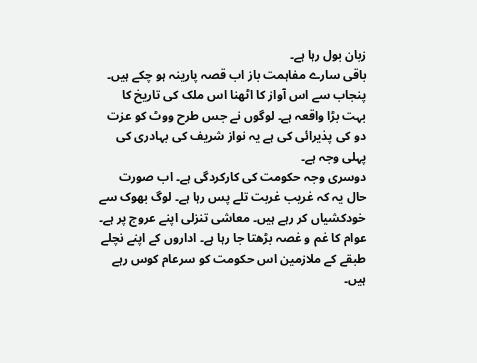زبان بول رہا ہے۔
باقی سارے مفاہمت باز اب قصہ پارینہ ہو چکے ہیں۔ پنجاب سے اس آواز کا اٹھنا اس ملک کی تاریخ کا بہت بڑا واقعہ ہے۔ لوگوں نے جس طرح ووٹ کو عزت دو کی پذیرائی کی ہے یہ نواز شریف کی بہادری کی پہلی وجہ ہے۔
دوسری وجہ حکومت کی کارکردگی ہے۔ اب صورت حال یہ کہ غریب غربت تلے پس رہا ہے۔ لوگ بھوک سے خودکشیاں کر رہے ہیں۔ معاشی تنزلی اپنے عروج پر ہے۔ عوام کا غم و غصہ بڑھتا جا رہا ہے۔ اداروں کے اپنے نچلے طبقے کے ملازمین اس حکومت کو سرعام کوس رہے ہیں۔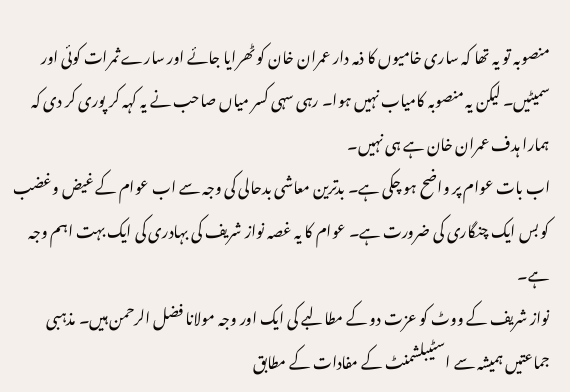منصوبہ تو یہ تھا کہ ساری خامیوں کا ذمہ دار عمران خان کو ٹھرایا جائے اور سارے ثمرات کوئی اور سمیٹیں۔ لیکن یہ منصوبہ کامیاب نہیں ہوا۔ رہی سہی کسر میاں صاحب نے یہ کہہ کر پوری کر دی کہ ہمارا ہدف عمران خان ہے ہی نہیں۔
اب بات عوام پر واضح ہو چکی ہے۔ بدترین معاشی بدحالی کی وجہ سے اب عوام کے غیض وغضب کو بس ایک چنگاری کی ضرورت ہے۔ عوام کا یہ غصہ نواز شریف کی بہادری کی ایک بہت اہم وجہ ہے۔
نواز شریف کے ووٹ کو عزت دو کے مطالبے کی ایک اور وجہ مولانا فضل الرحمن ہیں۔ مذہبی جماعتیں ہمیشہ سے اسٹیبلشمنٹ کے مفادات کے مطابق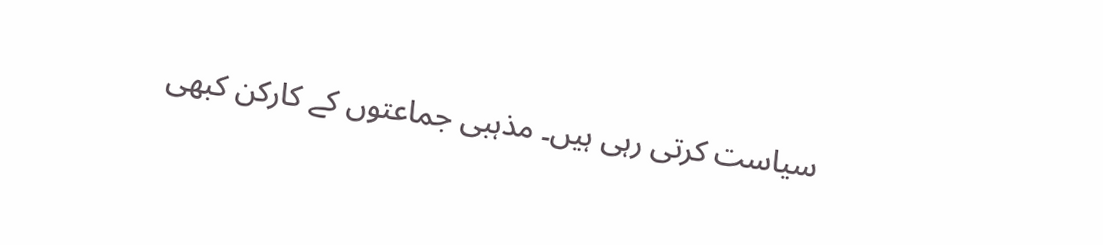سیاست کرتی رہی ہیں۔ مذہبی جماعتوں کے کارکن کبھی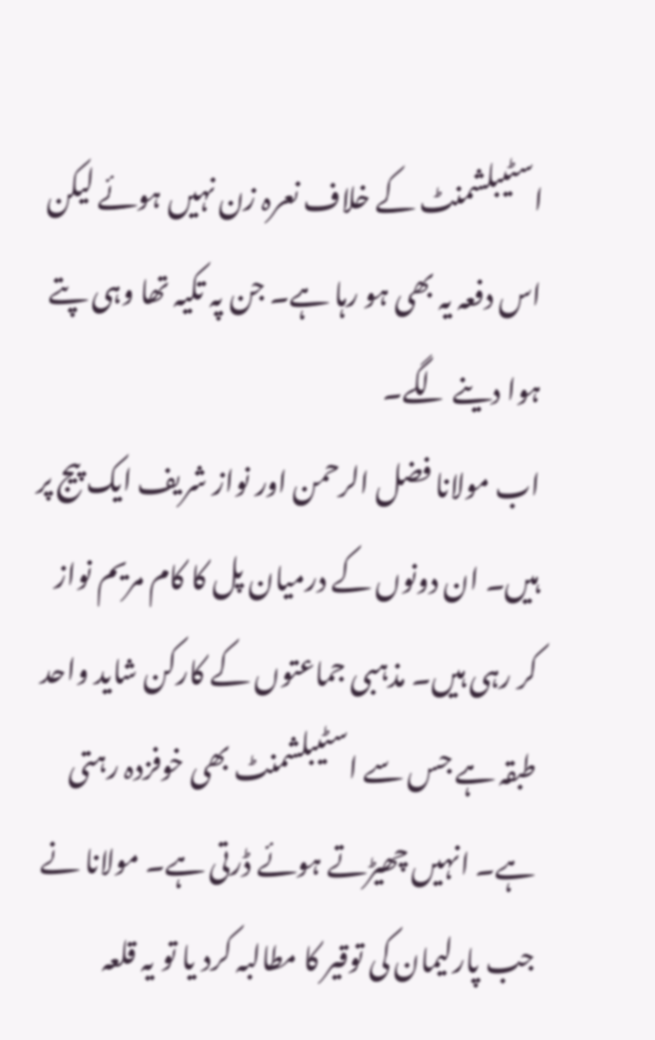اسٹیبلشمنٹ کے خلاف نعرہ زن نہیں ہوئے لیکن اس دفعہ یہ بھی ہو رہا ہے۔ جن پہ تکیہ تھا وہی پتے ہوا دینے لگے۔
اب مولانا فضل الرحمن اور نواز شریف ایک پیج پر ہیں۔ ان دونوں کے درمیان پل کا کام مریم نواز کر رہی ہیں۔ مذہبی جماعتوں کے کارکن شاید واحد طبقہ ہے جس سے اسٹیبلشمنٹ بھی خوفزدہ رہتی ہے۔ انہیں چھیڑتے ہوئے ڈرتی ہے۔ مولانا نے جب پارلیمان کی توقیر کا مطالبہ کرد یا تو یہ قلعہ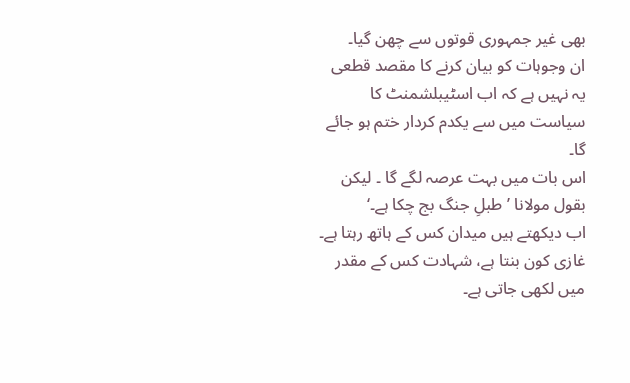بھی غیر جمہوری قوتوں سے چھن گیا۔
ان وجوہات کو بیان کرنے کا مقصد قطعی یہ نہیں ہے کہ اب اسٹیبلشمنٹ کا سیاست میں سے یکدم کردار ختم ہو جائے گا۔
اس بات میں بہت عرصہ لگے گا ۔ لیکن بقول مولانا ’طبلِ جنگ بج چکا ہے۔‘
اب دیکھتے ہیں میدان کس کے ہاتھ رہتا ہے۔ غازی کون بنتا ہے، شہادت کس کے مقدر میں لکھی جاتی ہے۔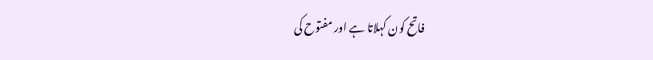فاتح کون کہلاتا ہے اور مفتوح کی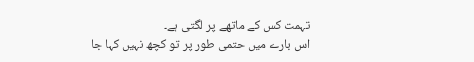تہمت کس کے ماتھے پر لگتی ہے۔
اس بارے میں حتمی طور پر تو کچھ نہیں کہا جا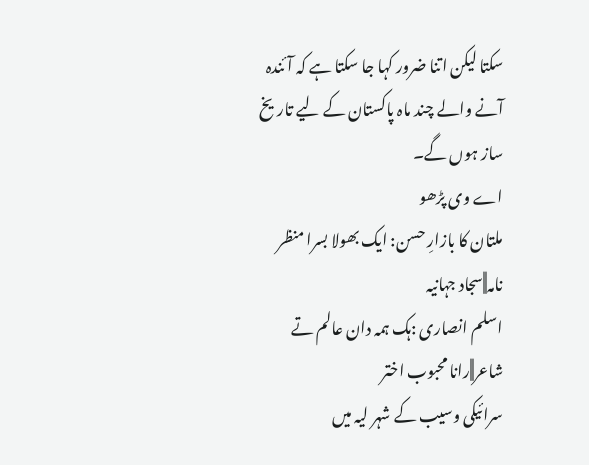سکتا لیکن اتنا ضرور کہا جا سکتا ہے کہ آئندہ آنے والے چند ماہ پاکستان کے لیے تاریخ ساز ہوں گے۔
اے وی پڑھو
ملتان کا بازارِ حسن: ایک بھولا بسرا منظر نامہ||سجاد جہانیہ
اسلم انصاری :ہک ہمہ دان عالم تے شاعر||رانا محبوب اختر
سرائیکی وسیب کے شہر لیہ میں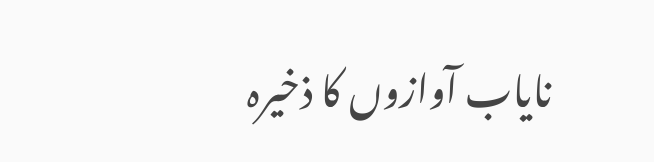نایاب آوازوں کا ذخیرہ